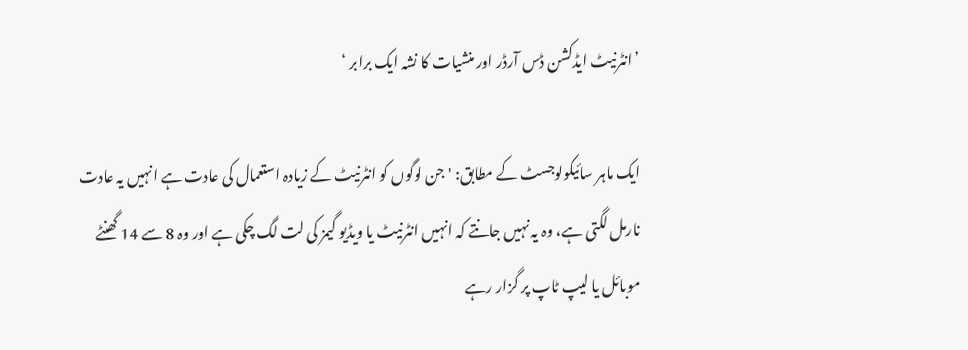’انٹرنیٹ ایڈکشن ڈس آرڈر اور منشیات کا نشہ ایک برابر ‘

ایک ماہر سائیکولوجسٹ کے مطابق: 'جن لوگوں کو انٹرنیٹ کے زیادہ استعمال کی عادت ہے انہیں یہ عادت نارمل لگتی ہے، وہ یہ نہیں جانتے کہ انہیں انٹرنیٹ یا ویڈیو گیمز کی لت لگ چکی ہے اور وہ 8 سے 14 گھنٹے موبائل یا لیپ ٹاپ پر گزار رہے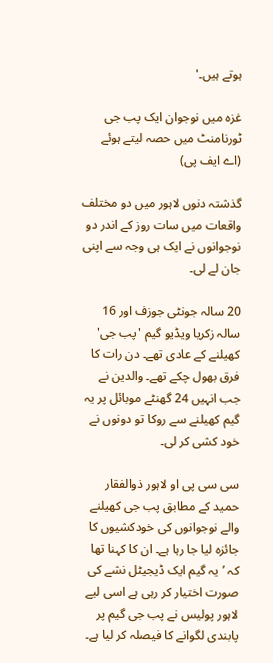ہوتے ہیں۔'

غزہ میں نوجوان ایک پب جی ٹورنامنٹ میں حصہ لیتے ہوئے (اے ایف پی)

گذشتہ دنوں لاہور میں دو مختلف واقعات میں سات روز کے اندر دو نوجوانوں نے ایک ہی وجہ سے اپنی جان لے لی۔

20 سالہ جونٹی جوزف اور 16 سالہ زکریا ویڈیو گیم 'پب جی' کھیلنے کے عادی تھے۔ دن رات کا فرق بھول چکے تھے۔ والدین نے جب انہیں 24 گھنٹے موبائل پر یہ گیم کھیلنے سے روکا تو دونوں نے خود کشی کر لی۔

سی سی پی او لاہور ذوالفقار حمید کے مطابق پب جی کھیلنے والے نوجوانوں کی خودکشیوں کا جائزہ لیا جا رہا ہے۔ ان کا کہنا تھا کہ ’یہ گیم ایک ڈیجیٹل نشے کی صورت اختیار کر رہی ہے اسی لیے لاہور پولیس نے پب جی گیم پر پابندی لگوانے کا فیصلہ کر لیا ہے۔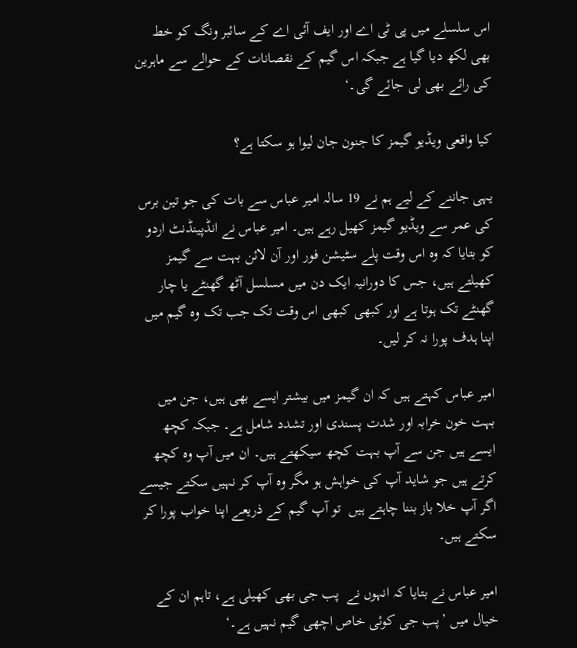اس سلسلے میں پی ٹی اے اور ایف آئی اے کے سائبر ونگ کو خط بھی لکھ دیا گیا ہے جبکہ اس گیم کے نقصانات کے حوالے سے ماہرین کی رائے بھی لی جائے گی۔‘

کیا واقعی ویڈیو گیمز کا جنون جان لیوا ہو سکتا ہے؟

یہی جاننے کے لیے ہم نے 19 سالہ امیر عباس سے بات کی جو تین برس کی عمر سے ویڈیو گیمز کھیل رہے ہیں۔ امیر عباس نے انڈپینڈنٹ اردو کو بتایا کہ وہ اس وقت پلے سٹیشن فور اور آن لائن بہت سے گیمز کھیلتے ہیں، جس کا دورانیہ ایک دن میں مسلسل آٹھ گھنٹے یا چار گھنٹے تک ہوتا ہے اور کبھی کبھی اس وقت تک جب تک وہ گیم میں اپنا ہدف پورا نہ کر لیں۔

امیر عباس کہتے ہیں کہ ان گیمز میں بیشتر ایسے بھی ہیں، جن میں بہت خون خرابہ اور شدت پسندی اور تشدد شامل ہے۔ جبکہ کچھ ایسے ہیں جن سے آپ بہت کچھ سیکھتے ہیں۔ ان میں آپ وہ کچھ کرتے ہیں جو شاید آپ کی خواہش ہو مگر وہ آپ کر نہیں سکتے جیسے اگر آپ خلا باز بننا چاہتے ہیں  تو آپ گیم کے ذریعے اپنا خواب پورا کر سکتے ہیں۔

امیر عباس نے بتایا کہ انہوں نے  پب جی بھی کھیلی ہے، تاہم ان کے خیال میں ’پب جی کوئی خاص اچھی گیم نہیں ہے۔‘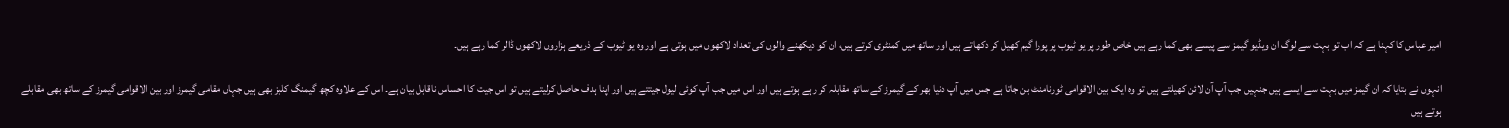امیر عباس کا کہنا ہے کہ اب تو بہت سے لوگ ان ویڈیو گیمز سے پیسے بھی کما رہے ہیں خاص طور پر یو ٹیوب پر پورا گیم کھیل کر دکھاتے ہیں اور ساتھ میں کمنٹری کرتے ہیں، ان کو دیکھنے والوں کی تعداد لاکھوں میں ہوتی ہے اور وہ یو ٹیوب کے ذریعے ہزاروں لاکھوں ڈالر کما رہے ہیں۔

انہوں نے بتایا کہ ان گیمز میں بہت سے ایسے ہیں جنہیں جب آپ آن لائن کھیلتے ہیں تو وہ ایک بین الاقوامی ٹورنامنٹ بن جاتا ہے جس میں آپ دنیا بھر کے گیمرز کے ساتھ مقابلہ کر رہے ہوتے ہیں اور اس میں جب آپ کوئی لیول جیتتے ہیں اور اپنا ہدف حاصل کرلیتے ہیں تو اس جیت کا احساس ناقابل بیان ہے۔ اس کے علاوہ کچھ گیمنگ کلبز بھی ہیں جہاں مقامی گیمرز اور بین الاقوامی گیمرز کے ساتھ بھی مقابلے ہوتے ہیں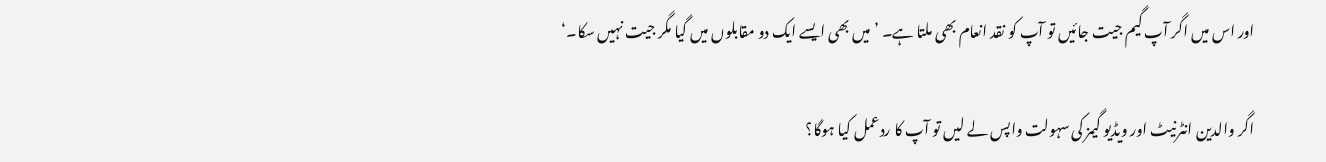اور اس میں اگر آپ گیم جیت جائیں تو آپ کو نقد انعام بھی ملتا ہے۔ ’میں بھی ایسے ایک دو مقابلوں میں گیا مگر جیت نہیں سکا۔‘

اگر والدین انٹرنیٹ اور ویڈیو گیمز کی سہولت واپس لے لیں تو آپ کا ردعمل کیا ہوگا؟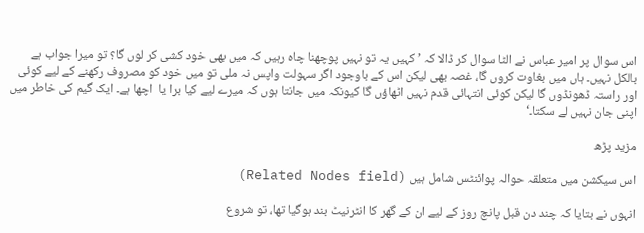اس سوال پر امیر عباس نے الٹا سوال کر ڈالا کہ ’کہیں یہ تو نہیں پوچھنا چاہ رہیں کہ میں بھی خود کشی کر لوں گا؟ تو میرا جواب ہے بالکل نہیں۔ ہاں میں بغاوت کروں گا، غصہ بھی لیکن اس کے باوجود اگر سہولت واپس نہ ملی تو میں خود کو مصروف رکھنے کے لیے کوئی اور راستہ ڈھونڈوں گا لیکن کوئی انتہائی قدم نہیں اٹھاؤں گا کیونکہ میں جانتا ہوں کہ میرے لیے کیا برا یا  اچھا ہے۔ ایک گیم کی خاطر میں اپنی جان نہیں لے سکتا۔‘

مزید پڑھ

اس سیکشن میں متعلقہ حوالہ پوائنٹس شامل ہیں (Related Nodes field)

انہوں نے بتایا کہ چند دن قبل پانچ روز کے لیے ان کے گھر کا انٹرنیٹ بند ہوگیا تھا، تو شروع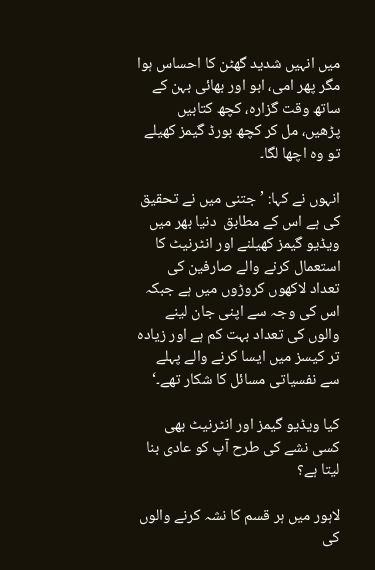میں انہیں شدید گھٹن کا احساس ہوا مگر پھر امی، ابو اور بھائی بہن کے ساتھ وقت گزارہ، کچھ کتابیں پڑھیں، مل کر کچھ بورڈ گیمز کھیلے تو وہ اچھا لگا۔

انہوں نے کہا: ’جتنی میں نے تحقیق کی ہے اس کے مطابق  دنیا بھر میں  ویڈیو گیمز کھیلنے اور انٹرنیٹ کا استعمال کرنے والے صارفین کی تعداد لاکھوں کروڑوں میں ہے جبکہ اس کی وجہ سے اپنی جان لینے والوں کی تعداد بہت کم ہے اور زیادہ تر کیسز میں ایسا کرنے والے پہلے سے نفسیاتی مسائل کا شکار تھے۔‘

کیا ویڈیو گیمز اور انٹرنیٹ بھی کسی نشے کی طرح آپ کو عادی بنا لیتا ہے؟

لاہور میں ہر قسم کا نشہ کرنے والوں کی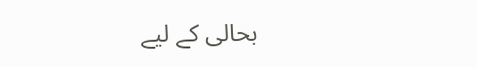بحالی کے لیے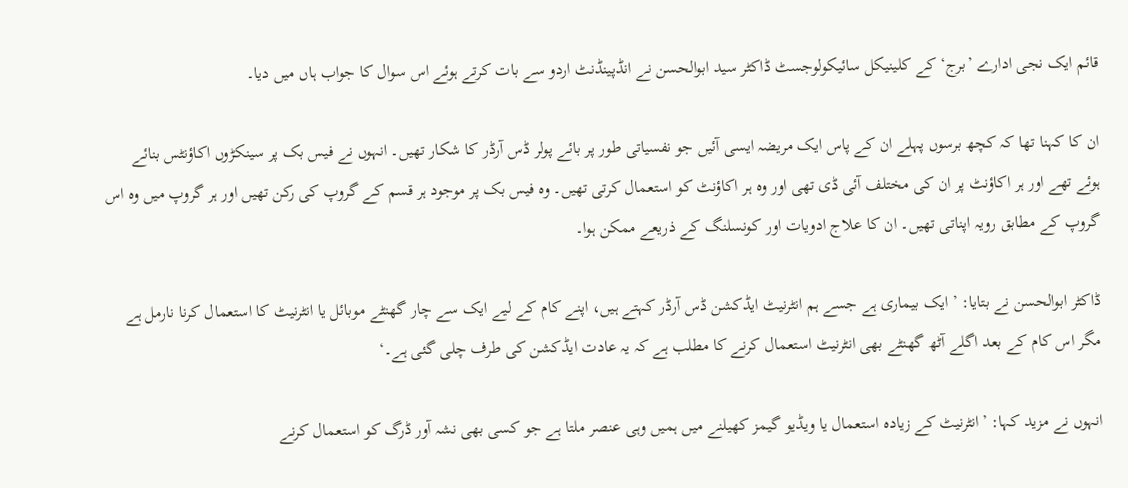قائم ایک نجی ادارے ’برج‘ کے کلینیکل سائیکولوجسٹ ڈاکٹر سید ابوالحسن نے انڈپینڈنٹ اردو سے بات کرتے ہوئے اس سوال کا جواب ہاں میں دیا۔

ان کا کہنا تھا کہ کچھ برسوں پہلے ان کے پاس ایک مریضہ ایسی آئیں جو نفسیاتی طور پر بائے پولر ڈس آرڈر کا شکار تھیں۔ انہوں نے فیس بک پر سینکڑوں اکاؤنٹس بنائے ہوئے تھے اور ہر اکاؤنٹ پر ان کی مختلف آئی ڈی تھی اور وہ ہر اکاؤنٹ کو استعمال کرتی تھیں۔ وہ فیس بک پر موجود ہر قسم کے گروپ کی رکن تھیں اور ہر گروپ میں وہ اس گروپ کے مطابق رویہ اپناتی تھیں۔ ان کا علاج ادویات اور کونسلنگ کے ذریعے ممکن ہوا۔

ڈاکٹر ابوالحسن نے بتایا: ’ایک بیماری ہے جسے ہم انٹرنیٹ ایڈکشن ڈس آرڈر کہتے ہیں، اپنے کام کے لیے ایک سے چار گھنٹے موبائل یا انٹرنیٹ کا استعمال کرنا نارمل ہے مگر اس کام کے بعد اگلے آٹھ گھنٹے بھی انٹرنیٹ استعمال کرنے کا مطلب ہے کہ یہ عادت ایڈکشن کی طرف چلی گئی ہے۔‘

انہوں نے مزید کہا: ’انٹرنیٹ کے زیادہ استعمال یا ویڈیو گیمز کھیلنے میں ہمیں وہی عنصر ملتا ہے جو کسی بھی نشہ آور ڈرگ کو استعمال کرنے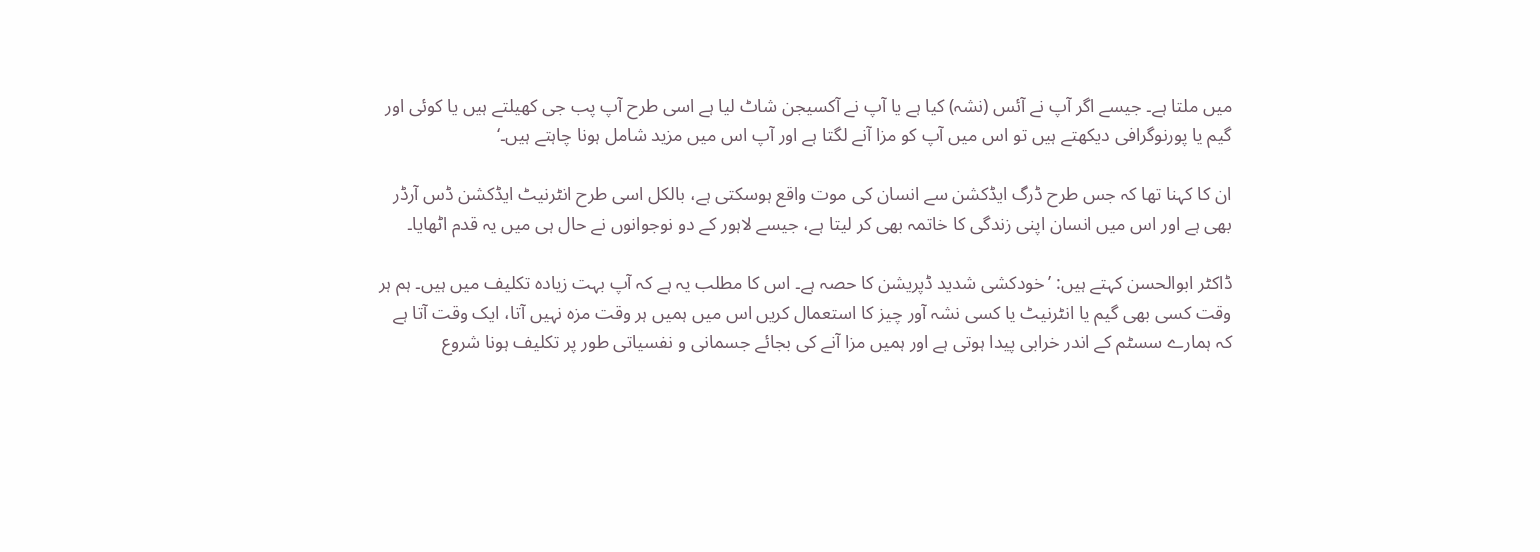میں ملتا ہے۔ جیسے اگر آپ نے آئس (نشہ) کیا ہے یا آپ نے آکسیجن شاٹ لیا ہے اسی طرح آپ پب جی کھیلتے ہیں یا کوئی اور گیم یا پورنوگرافی دیکھتے ہیں تو اس میں آپ کو مزا آنے لگتا ہے اور آپ اس میں مزید شامل ہونا چاہتے ہیں۔‘

ان کا کہنا تھا کہ جس طرح ڈرگ ایڈکشن سے انسان کی موت واقع ہوسکتی ہے، بالکل اسی طرح انٹرنیٹ ایڈکشن ڈس آرڈر بھی ہے اور اس میں انسان اپنی زندگی کا خاتمہ بھی کر لیتا ہے، جیسے لاہور کے دو نوجوانوں نے حال ہی میں یہ قدم اٹھایا۔

ڈاکٹر ابوالحسن کہتے ہیں: ’خودکشی شدید ڈپریشن کا حصہ ہے۔ اس کا مطلب یہ ہے کہ آپ بہت زیادہ تکلیف میں ہیں۔ ہم ہر وقت کسی بھی گیم یا انٹرنیٹ یا کسی نشہ آور چیز کا استعمال کریں اس میں ہمیں ہر وقت مزہ نہیں آتا، ایک وقت آتا ہے کہ ہمارے سسٹم کے اندر خرابی پیدا ہوتی ہے اور ہمیں مزا آنے کی بجائے جسمانی و نفسیاتی طور پر تکلیف ہونا شروع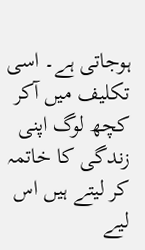ہوجاتی ہے۔ اسی تکلیف میں آکر کچھ لوگ اپنی زندگی کا خاتمہ کر لیتے ہیں اس لیے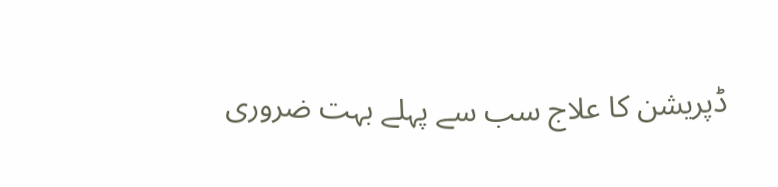ڈپریشن کا علاج سب سے پہلے بہت ضروری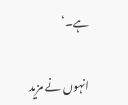ہے۔‘

انہوں نے مزید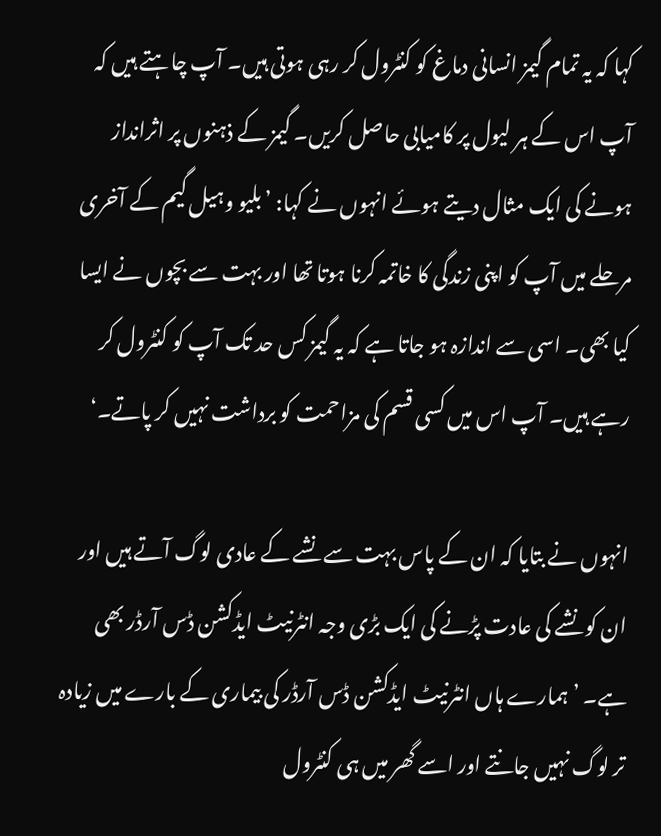کہا کہ یہ تمام گیمز انسانی دماغ کو کنٹرول کر رہی ہوتی ہیں۔ آپ چاہتے ہیں کہ آپ اس کے ہر لیول پر کامیابی حاصل کریں۔ گیمز کے ذہنوں پر اثرانداز ہونے کی ایک مثال دیتے ہوئے انہوں نے کہا: ’بلیو وہیل گیم کے آخری مرحلے میں آپ کو اپنی زندگی کا خاتمہ کرنا ہوتا تھا اور بہت سے بچوں نے ایسا کیا بھی۔ اسی سے اندازہ ہو جاتا ہے کہ یہ گیمز کس حد تک آپ کو کنٹرول کر رہے ہیں۔ آپ اس میں کسی قسم کی مزاحمت کو برداشت نہیں کر پاتے۔‘

انہوں نے بتایا کہ ان کے پاس بہت سے نشے کے عادی لوگ آتے ہیں اور ان کو نشے کی عادت پڑنے کی ایک بڑی وجہ انٹرنیٹ ایڈکشن ڈس آرڈر بھی ہے۔ ’ہمارے ہاں انٹرنیٹ ایڈکشن ڈس آرڈر کی بیماری کے بارے میں زیادہ تر لوگ نہیں جانتے اور اسے گھر میں ہی کنٹرول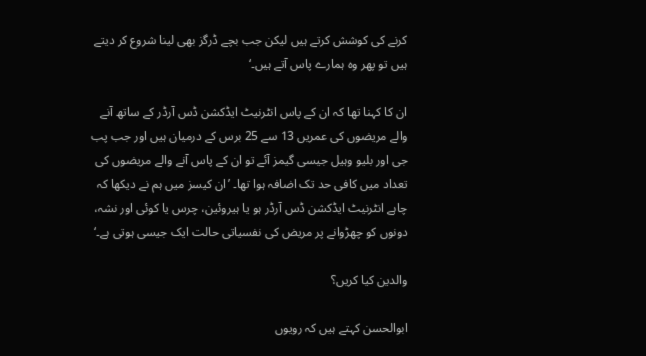کرنے کی کوشش کرتے ہیں لیکن جب بچے ڈرگز بھی لینا شروع کر دیتے ہیں تو پھر وہ ہمارے پاس آتے ہیں۔‘

ان کا کہنا تھا کہ ان کے پاس انٹرنیٹ ایڈکشن ڈس آرڈر کے ساتھ آنے والے مریضوں کی عمریں 13 سے 25 برس کے درمیان ہیں اور جب پب جی اور بلیو وہیل جیسی گیمز آئے تو ان کے پاس آنے والے مریضوں کی تعداد میں کافی حد تک اضافہ ہوا تھا۔ ’ان کیسز میں ہم نے دیکھا کہ چاہے انٹرنیٹ ایڈکشن ڈس آرڈر ہو یا ہیروئین، چرس یا کوئی اور نشہ، دونوں کو چھڑوانے پر مریض کی نفسیاتی حالت ایک جیسی ہوتی ہے۔‘

والدین کیا کریں؟

ابوالحسن کہتے ہیں کہ رویوں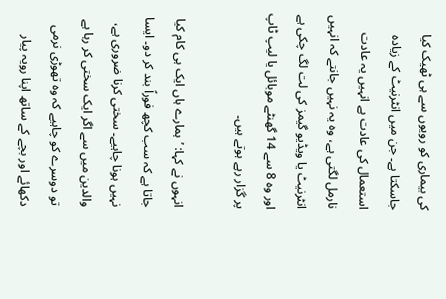کی بیماری کو رویوں سے ہی ٹھیک کیا جاسکتا ہے۔ جن میں انٹرنیٹ کے زیادہ استعمال کی عادت ہے انہیں یہ عادت نارمل لگتی ہے، وہ یہ نہیں جانتے کہ انہیں انٹرنیٹ یا ویڈیو گیمز کی لت لگ چکی ہے اور وہ 8 سے 14 گھنٹے موبائل یا لیپ ٹاپ پر گزار رہے ہوتے ہیں۔

انہوں نے کہا: ’ہمارے ہاں ایک ہی کام کیا جاتا ہے کہ سب کچھ فوراً بند کر دو۔ ایسا نہیں ہونا چاہیے۔ سختی کرنا ضروری ہے، والدین میں سے اگر ایک سختی کر رہا ہے تو دوسرے کو چاہیے کہ وہ تھوڑی نرمی دکھائے اور بچے کے ساتھ اپنا رویہ پیار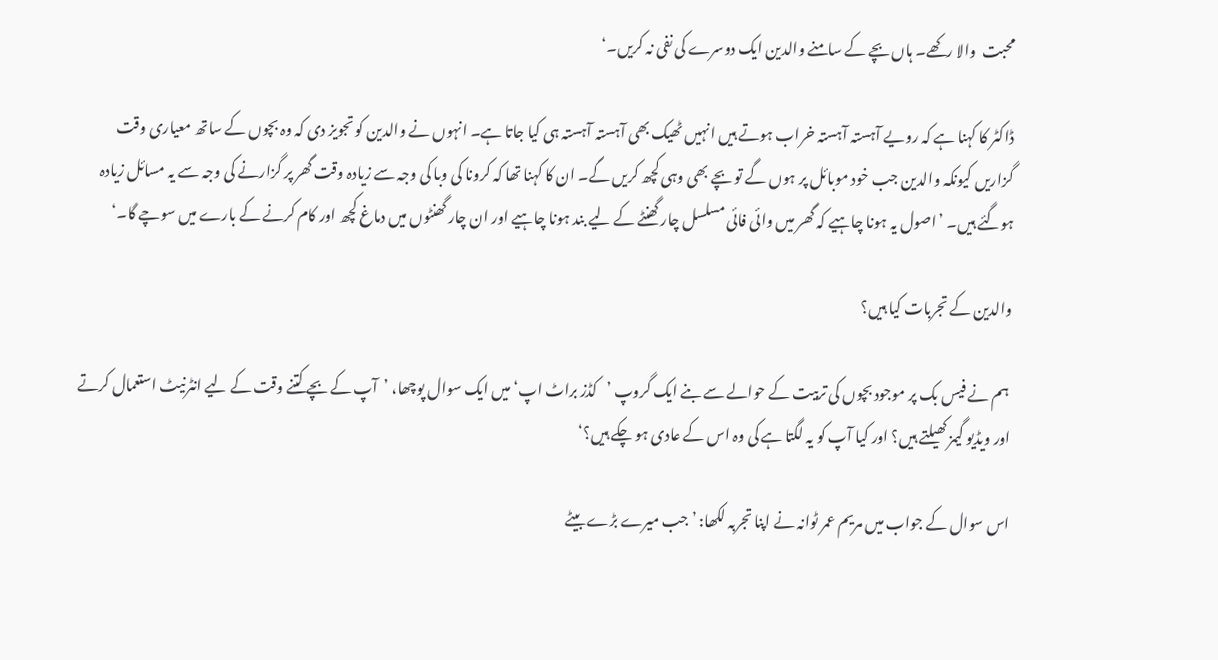محبت  والا رکھے۔ ہاں بچے کے سامنے والدین ایک دوسرے کی نفی نہ کریں۔‘

ڈاکٹر کا کہنا ہے کہ رویے آہستہ آہستہ خراب ہوتے ہیں انہیں ٹھیک بھی آہستہ آہستہ ہی کیا جاتا ہے۔ انہوں نے والدین کو تجویز دی کہ وہ بچوں کے ساتھ معیاری وقت گزاریں کیونکہ والدین جب خود موبائل پر ہوں گے تو بچے بھی وہی کچھ کریں گے۔ ان کا کہنا تھا کہ کرونا کی وبا کی وجہ سے زیادہ وقت گھر پر گزارنے کی وجہ سے یہ مسائل زیادہ ہوگئے ہیں۔ ’اصول یہ ہونا چاہیے کہ گھر میں وائی فائی مسلسل چار گھنٹے کے لیے بند ہونا چاہیے اور ان چار گھنٹوں میں دماغ کچھ اور کام کرنے کے بارے میں سوچے گا۔‘

والدین کے تجربات کیا ہیں؟

 ہم نے فیس بک پر موجود بچوں کی تربیت کے حوالے سے بنے ایک گروپ ’کڈز براٹ اپ‘ میں ایک سوال پوچھا، ’آپ کے بچے کتنے وقت کے لیے انٹرنیٹ استعمال کرتے اور ویڈیو گیمز کھیلتے ہیں؟ اور کیا آپ کو یہ لگتا ہے کی وہ اس کے عادی ہو چکے ہیں؟‘

اس سوال کے جواب میں مریم عمر ٹوانہ نے اپنا تجربہ لکھا: ’جب میرے بڑے بیٹے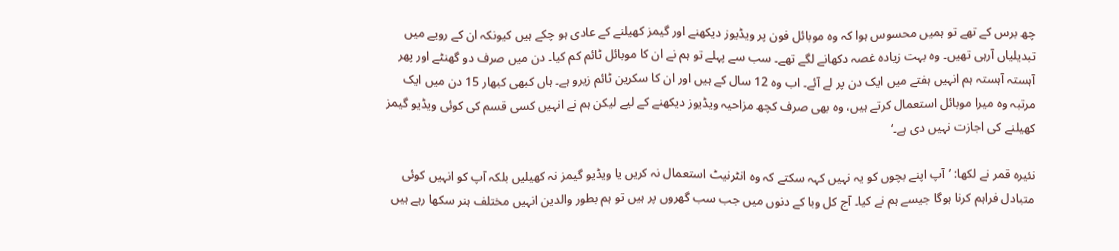چھ برس کے تھے تو ہمیں محسوس ہوا کہ وہ موبائل فون پر ویڈیوز دیکھنے اور گیمز کھیلنے کے عادی ہو چکے ہیں کیونکہ ان کے رویے میں تبدیلیاں آرہی تھیں۔ وہ بہت زیادہ غصہ دکھانے لگے تھے۔ سب سے پہلے تو ہم نے ان کا موبائل ٹائم کم کیا۔ دن میں صرف دو گھنٹے اور پھر آہستہ آہستہ ہم انہیں ہفتے میں ایک دن پر لے آئے۔ اب وہ 12 سال کے ہیں اور ان کا سکرین ٹائم زیرو ہے۔ ہاں کبھی کبھار 15 دن میں ایک مرتبہ وہ میرا موبائل استعمال کرتے ہیں، وہ بھی صرف کچھ مزاحیہ ویڈیوز دیکھنے کے لیے لیکن ہم نے انہیں کسی قسم کی کوئی ویڈیو گیمز کھیلنے کی اجازت نہیں دی ہے۔‘

نئیرہ قمر نے لکھا: ’آپ اپنے بچوں کو یہ نہیں کہہ سکتے کہ وہ انٹرنیٹ استعمال نہ کریں یا ویڈیو گیمز نہ کھیلیں بلکہ آپ کو انہیں کوئی متبادل فراہم کرنا ہوگا جیسے ہم نے کیا۔ آج کل وبا کے دنوں میں جب سب گھروں پر ہیں تو ہم بطور والدین انہیں مختلف ہنر سکھا رہے ہیں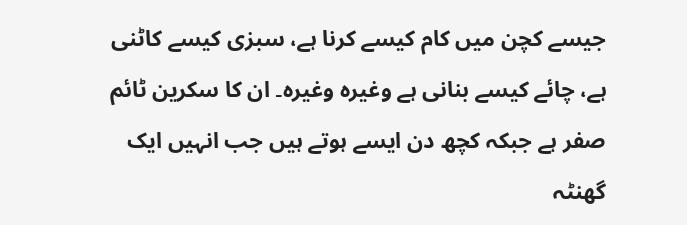جیسے کچن میں کام کیسے کرنا ہے، سبزی کیسے کاٹنی ہے، چائے کیسے بنانی ہے وغیرہ وغیرہ۔ ان کا سکرین ٹائم صفر ہے جبکہ کچھ دن ایسے ہوتے ہیں جب انہیں ایک گھنٹہ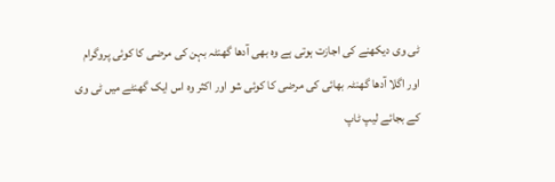ٹی وی دیکھنے کی اجازت ہوتی ہے وہ بھی آدھا گھنٹہ بہن کی مرضی کا کوئی پروگرام اور اگلا آدھا گھنٹہ بھائی کی مرضی کا کوئی شو اور اکثر وہ اس ایک گھنٹے میں ٹی وی کے بجائے لیپ ٹاپ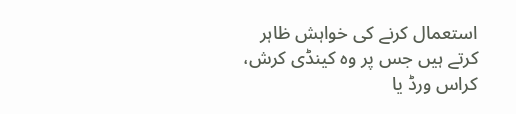استعمال کرنے کی خواہش ظاہر کرتے ہیں جس پر وہ کینڈی کرش، کراس ورڈ یا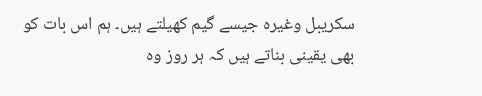سکریبل وغیرہ جیسے گیم کھیلتے ہیں۔ ہم اس بات کو بھی یقینی بناتے ہیں کہ ہر روز وہ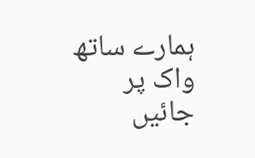ہمارے ساتھ واک پر جائیں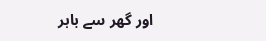اور گھر سے باہر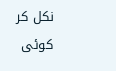نکل کر کوئی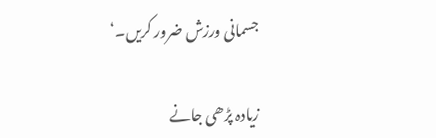جسمانی ورزش ضرور کریں۔‘

زیادہ پڑھی جانے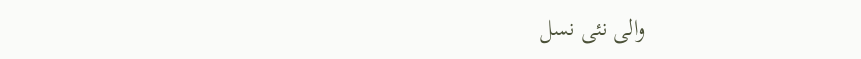والی نئی نسل